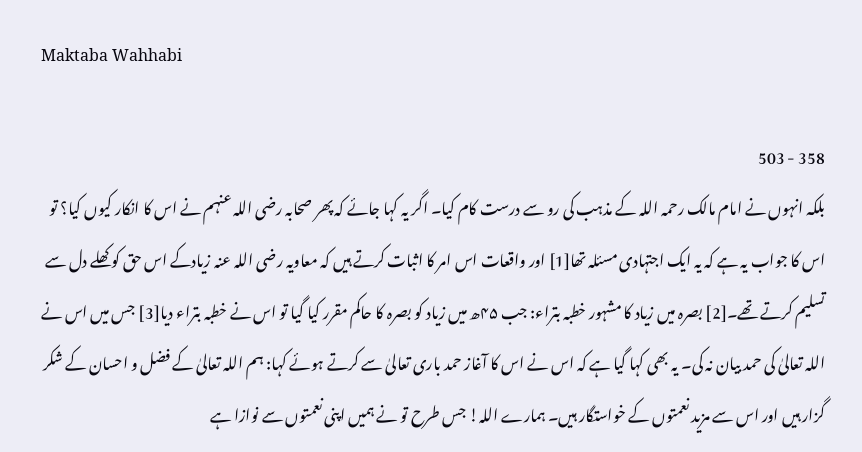Maktaba Wahhabi

358 - 503
بلکہ انہوں نے امام مالک رحمہ اللہ کے مذہب کی رو سے درست کام کیا۔ اگر یہ کہا جائے کہ پھر صحابہ رضی اللہ عنہم نے اس کا انکار کیوں کیا؟ تو اس کا جواب یہ ہے کہ یہ ایک اجتہادی مسئلہ تھا[1] اور واقعات اس امر کا اثبات کرتے ہیں کہ معاویہ رضی اللہ عنہ زیادکے اس حق کو کھلے دل سے تسلیم کرتے تھے۔[2] بصرہ میں زیاد کا مشہور خطبہ بتراء: جب ۴۵ھ میں زیاد کو بصرہ کا حاکم مقرر کیا گیا تو اس نے خطبہ بتراء دیا[3] جس میں اس نے اللہ تعالیٰ کی حمد بیان نہ کی۔ یہ بھی کہا گیا ہے کہ اس نے اس کا آغاز حمد باری تعالیٰ سے کرتے ہوئے کہا: ہم اللہ تعالیٰ کے فضل و احسان کے شکر گزار ہیں اور اس سے مزید نعمتوں کے خواستگار ہیں۔ ہمارے اللہ! جس طرح تو نے ہمیں اپنی نعمتوں سے نوازا ہے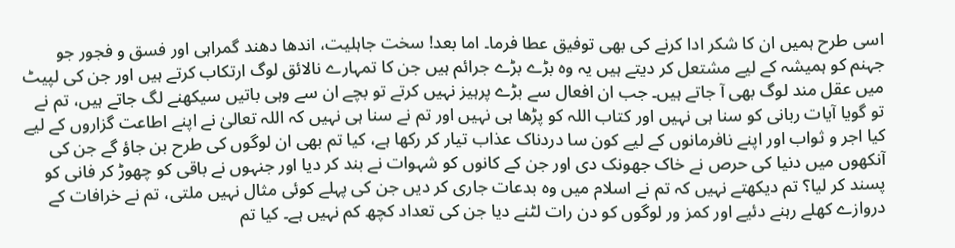اسی طرح ہمیں ان کا شکر ادا کرنے کی بھی توفیق عطا فرما۔ اما بعد! سخت جاہلیت، اندھا دھند گمراہی اور فسق و فجور جو جہنم کو ہمیشہ کے لیے مشتعل کر دیتے ہیں یہ وہ بڑے بڑے جرائم ہیں جن کا تمہارے نالائق لوگ ارتکاب کرتے ہیں اور جن کی لپیٹ میں عقل مند لوگ بھی آ جاتے ہیں۔ جب ان افعال سے بڑے پرہیز نہیں کرتے تو بچے ان سے وہی باتیں سیکھنے لگ جاتے ہیں، تم نے تو گویا آیات ربانی کو سنا ہی نہیں اور کتاب اللہ کو پڑھا ہی نہیں اور تم نے سنا ہی نہیں کہ اللہ تعالیٰ نے اپنے اطاعت گزاروں کے لیے کیا اجر و ثواب اور اپنے نافرمانوں کے لیے کون سا دردناک عذاب تیار کر رکھا ہے، کیا تم بھی ان لوگوں کی طرح بن جاؤ گے جن کی آنکھوں میں دنیا کی حرص نے خاک جھونک دی اور جن کے کانوں کو شہوات نے بند کر دیا اور جنہوں نے باقی کو چھوڑ کر فانی کو پسند کر لیا؟ تم دیکھتے نہیں کہ تم نے اسلام میں وہ بدعات جاری کر دیں جن کی پہلے کوئی مثال نہیں ملتی، تم نے خرافات کے دروازے کھلے رہنے دئیے اور کمز ور لوگوں کو دن رات لٹنے دیا جن کی تعداد کچھ کم نہیں ہے۔ کیا تم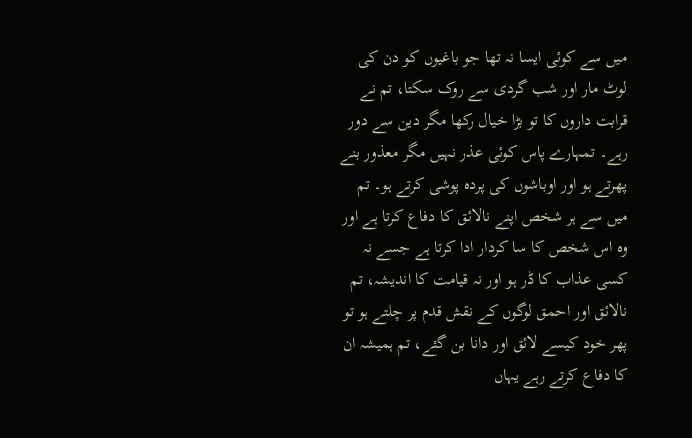میں سے کوئی ایسا نہ تھا جو باغیوں کو دن کی لوٹ مار اور شب گردی سے روک سکتا، تم نے قرابت داروں کا تو بڑا خیال رکھا مگر دین سے دور رہے۔ تمہارے پاس کوئی عذر نہیں مگر معذور بنے پھرتے ہو اور اوباشوں کی پردہ پوشی کرتے ہو۔ تم میں سے ہر شخص اپنے نالائق کا دفاع کرتا ہے اور وہ اس شخص کا سا کردار ادا کرتا ہے جسے نہ کسی عذاب کا ڈر ہو اور نہ قیامت کا اندیشہ، تم نالائق اور احمق لوگوں کے نقش قدم پر چلتے ہو تو پھر خود کیسے لائق اور دانا بن گئے، تم ہمیشہ ان کا دفاع کرتے رہے یہاں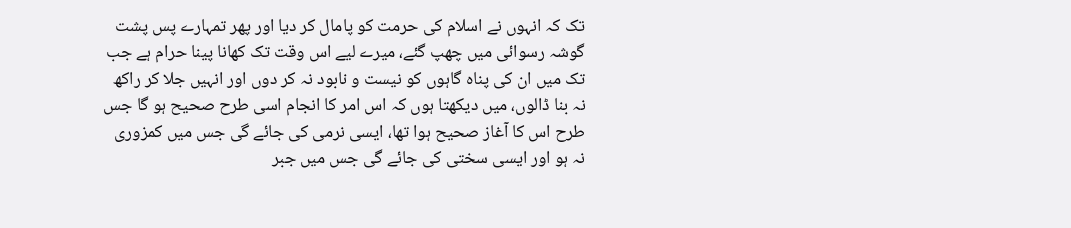تک کہ انہوں نے اسلام کی حرمت کو پامال کر دیا اور پھر تمہارے پس پشت گوشہ رسوائی میں چھپ گئے، میرے لیے اس وقت تک کھانا پینا حرام ہے جب تک میں ان کی پناہ گاہوں کو نیست و نابود نہ کر دوں اور انہیں جلا کر راکھ نہ بنا ڈالوں، میں دیکھتا ہوں کہ اس امر کا انجام اسی طرح صحیح ہو گا جس طرح اس کا آغاز صحیح ہوا تھا، ایسی نرمی کی جائے گی جس میں کمزوری نہ ہو اور ایسی سختی کی جائے گی جس میں جبر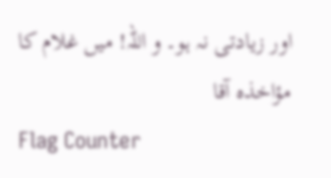اور زیادتی نہ ہو۔ و اللہ! میں غلام کا مؤاخذہ آقا
Flag Counter